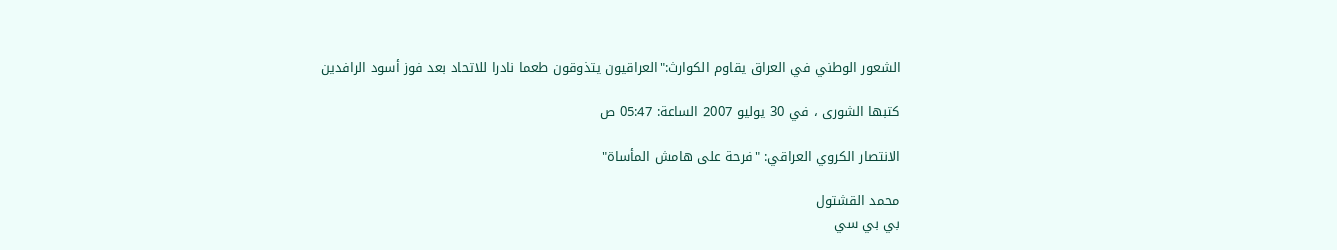الشعور الوطني في العراق يقاوم الكوارث:"العراقيون يتذوقون طعما نادرا للاتحاد بعد فوز أسود الرافدين

كتبها الشورى ، في 30 يوليو 2007 الساعة: 05:47 ص

الانتصار الكروي العراقي: "فرحة على هامش المأساة"

محمد القشتول
بي بي سي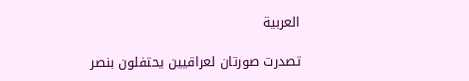العربية

تصدرت صورتان لعراقيين يحتفلون بنصر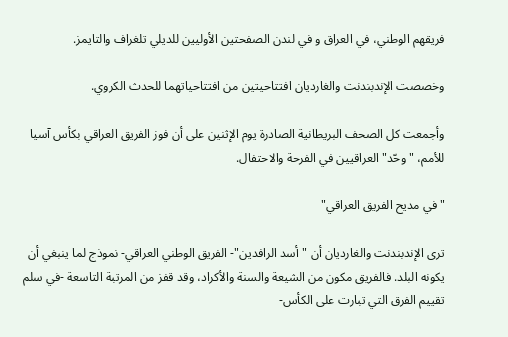فريقهم الوطني، في العراق و في لندن الصفحتين الأوليين للديلي تلغراف والتايمز.

وخصصت الإندبندنت والغارديان افتتاحيتين من افتتاحياتهما للحدث الكروي.

وأجمعت كل الصحف البريطانية الصادرة يوم الإثنين على أن فوز الفريق العراقي بكأس آسيا للأمم، "وحّد" العراقيين في الفرحة والاحتفال.

"في مديح الفريق العراقي"

ترى الإندبندنت والغارديان أن "أسد الرافدين"- الفريق الوطني العراقي- نموذج لما ينبغي أن يكونه البلد. فالفريق مكون من الشيعة والسنة والأكراد، وقد قفز من المرتبة التاسعة -في سلم تقييم الفرق التي تبارت على الكأس-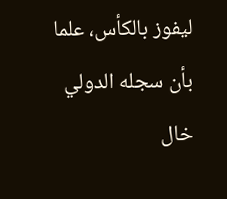ليفوز بالكأس، علما بأن سجله الدولي خال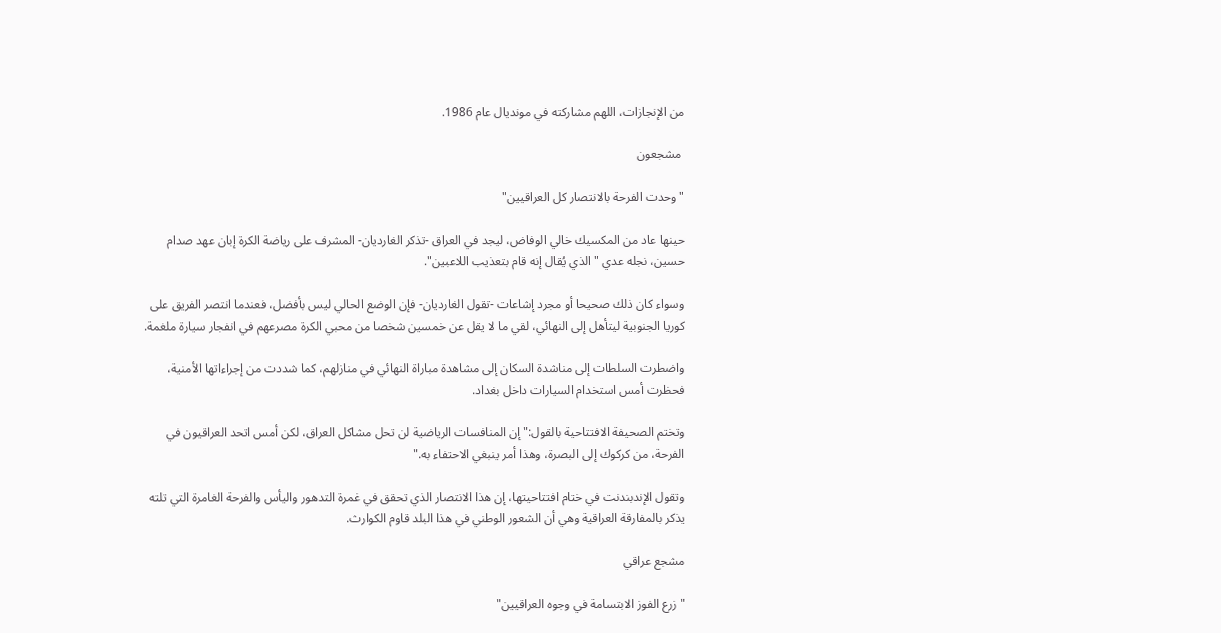من الإنجازات، اللهم مشاركته في مونديال عام 1986.

 مشجعون

"وحدت الفرحة بالانتصار كل العراقيين"

حينها عاد من المكسيك خالي الوفاض، ليجد في العراق -تذكر الغارديان- المشرف على رياضة الكرة إبان عهد صدام حسين، نجله عدي " الذي يُقال إنه قام بتعذيب اللاعبين".

وسواء كان ذلك صحيحا أو مجرد إشاعات -تقول الغارديان- فإن الوضع الحالي ليس بأفضل، فعندما انتصر الفريق على كوريا الجنوبية ليتأهل إلى النهائي، لقي ما لا يقل عن خمسين شخصا من محبي الكرة مصرعهم في انفجار سيارة ملغمة.

واضطرت السلطات إلى مناشدة السكان إلى مشاهدة مباراة النهائي في منازلهم، كما شددت من إجراءاتها الأمنية، فحظرت أمس استخدام السيارات داخل بغداد.

وتختم الصحيفة الافتتاحية بالقول:" إن المنافسات الرياضية لن تحل مشاكل العراق، لكن أمس اتحد العراقيون في الفرحة، من كركوك إلى البصرة، وهذا أمر ينبغي الاحتفاء به."

وتقول الإندبندنت في ختام افتتاحيتها، إن هذا الانتصار الذي تحقق في غمرة التدهور واليأس والفرحة الغامرة التي تلته يذكر بالمفارقة العراقية وهي أن الشعور الوطني في هذا البلد قاوم الكوارث.

مشجع عراقي

"زرع الفوز الابتسامة في وجوه العراقيين"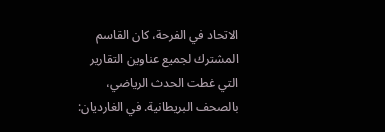الاتحاد في الفرحة، كان القاسم المشترك لجميع عناوين التقارير التي غطت الحدث الرياضي، بالصحف البريطانية. في الغارديان: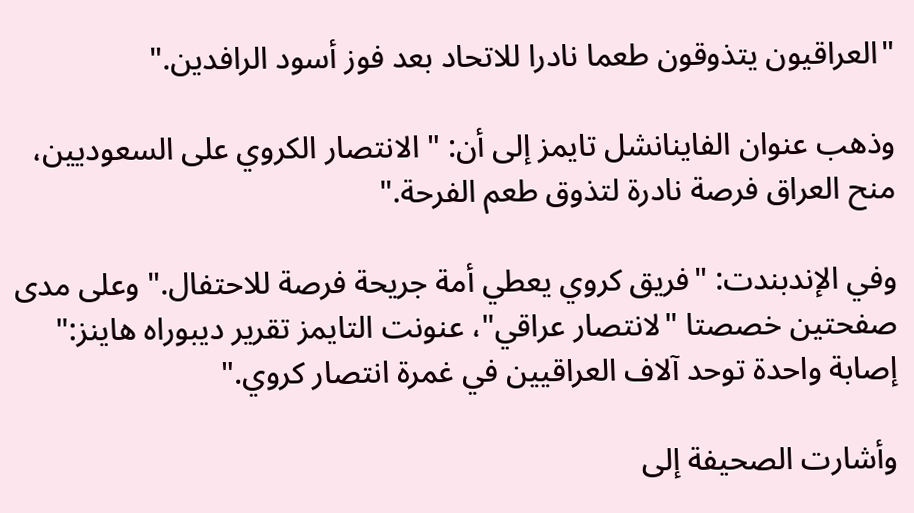"العراقيون يتذوقون طعما نادرا للاتحاد بعد فوز أسود الرافدين."

وذهب عنوان الفاينانشل تايمز إلى أن: " الانتصار الكروي على السعوديين، منح العراق فرصة نادرة لتذوق طعم الفرحة."

وفي الإندبندت: "فريق كروي يعطي أمة جريحة فرصة للاحتفال." وعلى مدى صفحتين خصصتا "لانتصار عراقي"، عنونت التايمز تقرير ديبوراه هاينز:" إصابة واحدة توحد آلاف العراقيين في غمرة انتصار كروي."

وأشارت الصحيفة إلى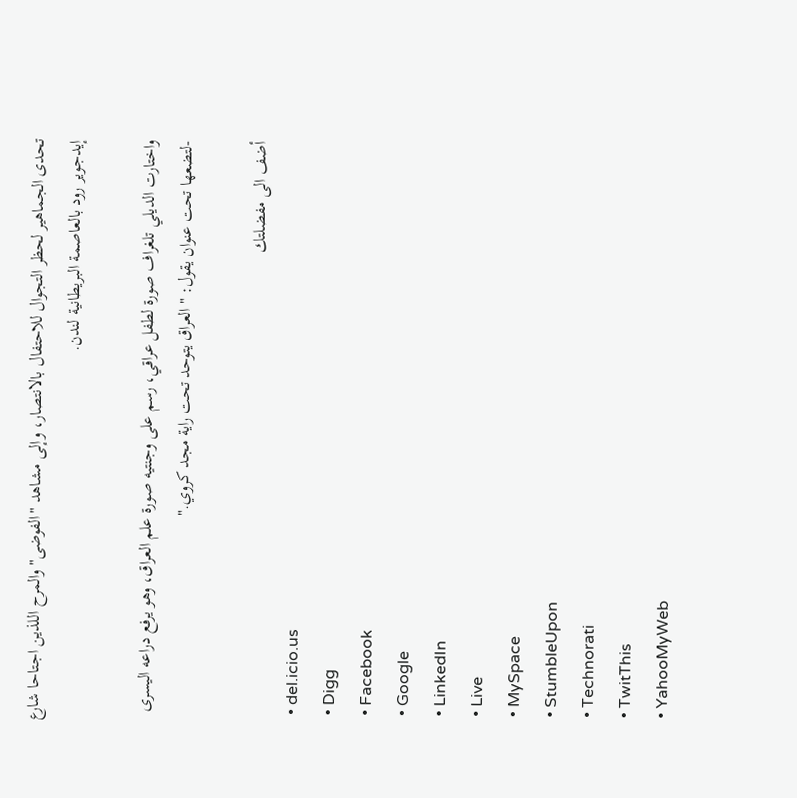تحدى الجماهير لحظر التجوال للاحتفال بالانتصار، وإلى مشاهد "الفوضى" والمرح اللذين اجتاحا شارع إيدجوير رود بالعاصمة البريطانية لندن.

واختارت الديلي تلغراف صورة لطفل عراقي، رسم على وجنتيه صورة علم العراق، وهو يرفع دراعه اليسرى -لتضعها تحت عنوان يقول: " العراق يتوحد تحت راية مجد كروي."

أضف الى مفضلتك
  • del.icio.us
  • Digg
  • Facebook
  • Google
  • LinkedIn
  • Live
  • MySpace
  • StumbleUpon
  • Technorati
  • TwitThis
  • YahooMyWeb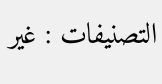التصنيفات : غير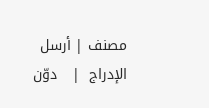مصنف | أرسل الإدراج  |   دوّن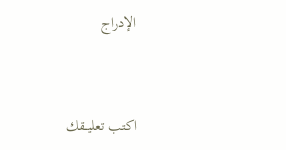الإدراج


اكتب تعليــقك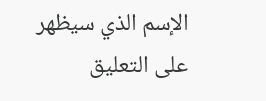الإسم الذي سيظهر على التعليق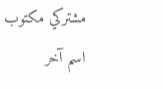مشتركي مكتوب
اسم آخر